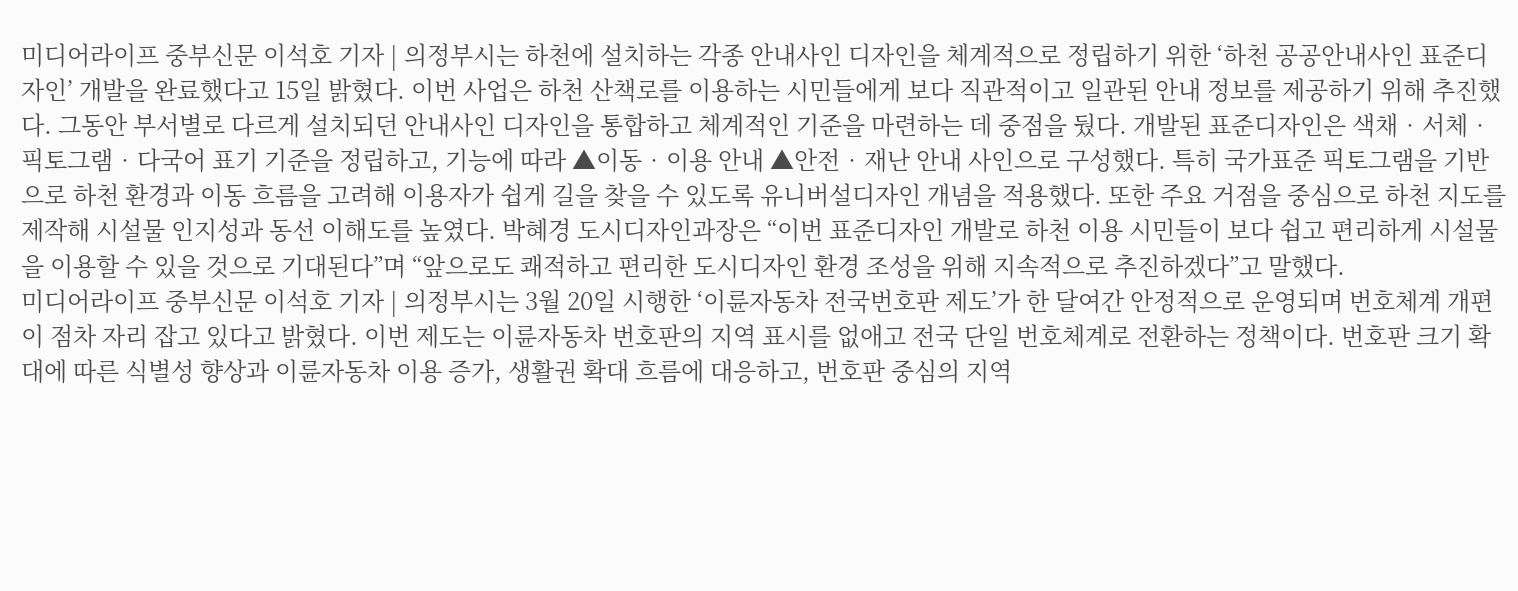미디어라이프 중부신문 이석호 기자 | 의정부시는 하천에 설치하는 각종 안내사인 디자인을 체계적으로 정립하기 위한 ‘하천 공공안내사인 표준디자인’ 개발을 완료했다고 15일 밝혔다. 이번 사업은 하천 산책로를 이용하는 시민들에게 보다 직관적이고 일관된 안내 정보를 제공하기 위해 추진했다. 그동안 부서별로 다르게 설치되던 안내사인 디자인을 통합하고 체계적인 기준을 마련하는 데 중점을 뒀다. 개발된 표준디자인은 색채‧서체‧픽토그램‧다국어 표기 기준을 정립하고, 기능에 따라 ▲이동‧이용 안내 ▲안전‧재난 안내 사인으로 구성했다. 특히 국가표준 픽토그램을 기반으로 하천 환경과 이동 흐름을 고려해 이용자가 쉽게 길을 찾을 수 있도록 유니버설디자인 개념을 적용했다. 또한 주요 거점을 중심으로 하천 지도를 제작해 시설물 인지성과 동선 이해도를 높였다. 박혜경 도시디자인과장은 “이번 표준디자인 개발로 하천 이용 시민들이 보다 쉽고 편리하게 시설물을 이용할 수 있을 것으로 기대된다”며 “앞으로도 쾌적하고 편리한 도시디자인 환경 조성을 위해 지속적으로 추진하겠다”고 말했다.
미디어라이프 중부신문 이석호 기자 | 의정부시는 3월 20일 시행한 ‘이륜자동차 전국번호판 제도’가 한 달여간 안정적으로 운영되며 번호체계 개편이 점차 자리 잡고 있다고 밝혔다. 이번 제도는 이륜자동차 번호판의 지역 표시를 없애고 전국 단일 번호체계로 전환하는 정책이다. 번호판 크기 확대에 따른 식별성 향상과 이륜자동차 이용 증가, 생활권 확대 흐름에 대응하고, 번호판 중심의 지역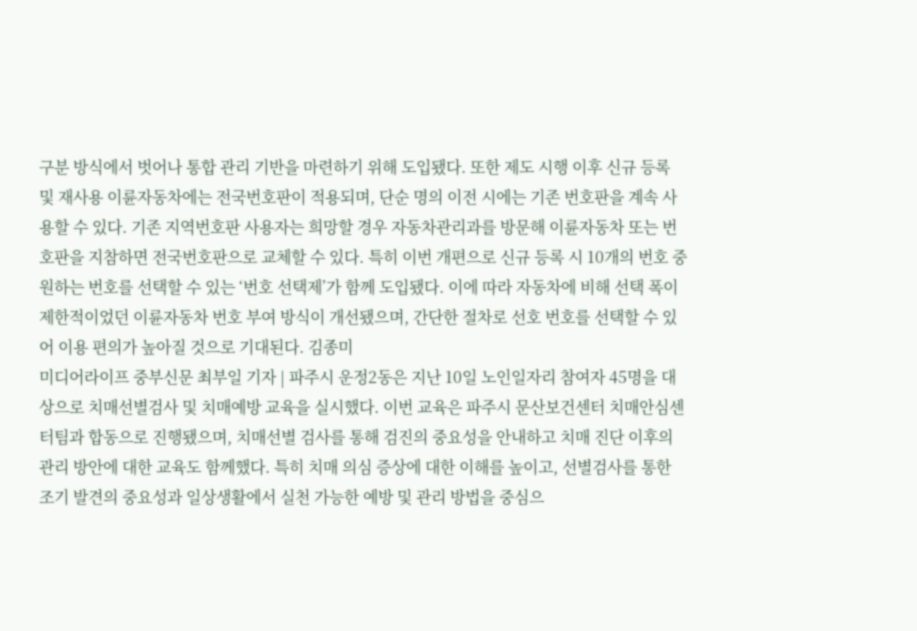구분 방식에서 벗어나 통합 관리 기반을 마련하기 위해 도입됐다. 또한 제도 시행 이후 신규 등록 및 재사용 이륜자동차에는 전국번호판이 적용되며, 단순 명의 이전 시에는 기존 번호판을 계속 사용할 수 있다. 기존 지역번호판 사용자는 희망할 경우 자동차관리과를 방문해 이륜자동차 또는 번호판을 지참하면 전국번호판으로 교체할 수 있다. 특히 이번 개편으로 신규 등록 시 10개의 번호 중 원하는 번호를 선택할 수 있는 ‘번호 선택제’가 함께 도입됐다. 이에 따라 자동차에 비해 선택 폭이 제한적이었던 이륜자동차 번호 부여 방식이 개선됐으며, 간단한 절차로 선호 번호를 선택할 수 있어 이용 편의가 높아질 것으로 기대된다. 김종미
미디어라이프 중부신문 최부일 기자 | 파주시 운정2동은 지난 10일 노인일자리 참여자 45명을 대상으로 치매선별검사 및 치매예방 교육을 실시했다. 이번 교육은 파주시 문산보건센터 치매안심센터팀과 합동으로 진행됐으며, 치매선별 검사를 통해 검진의 중요성을 안내하고 치매 진단 이후의 관리 방안에 대한 교육도 함께했다. 특히 치매 의심 증상에 대한 이해를 높이고, 선별검사를 통한 조기 발견의 중요성과 일상생활에서 실천 가능한 예방 및 관리 방법을 중심으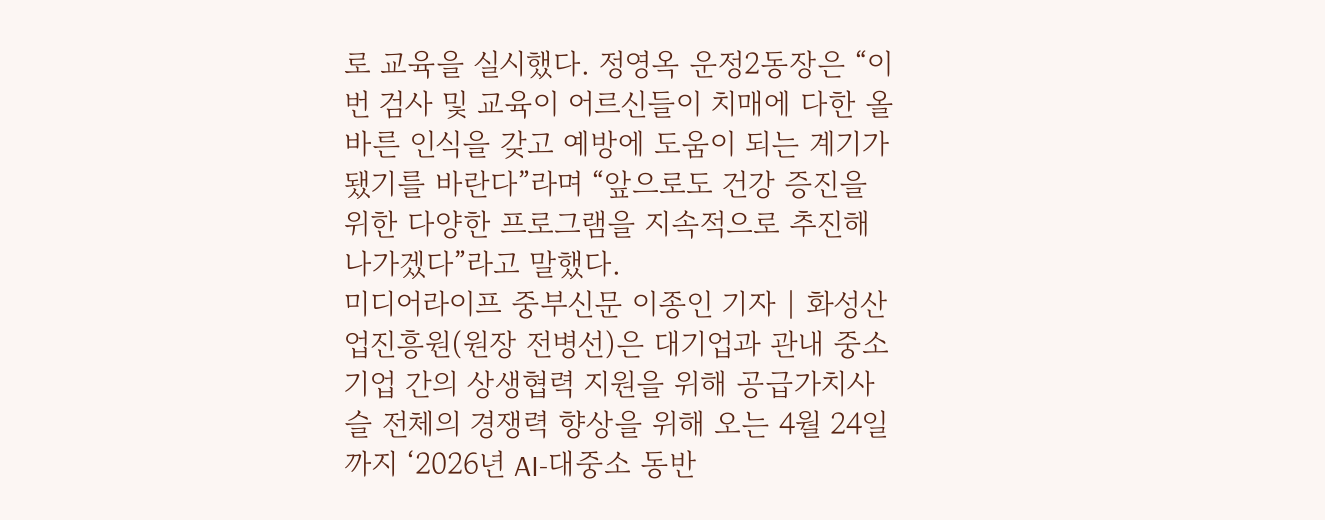로 교육을 실시했다. 정영옥 운정2동장은 “이번 검사 및 교육이 어르신들이 치매에 다한 올바른 인식을 갖고 예방에 도움이 되는 계기가 됐기를 바란다”라며 “앞으로도 건강 증진을 위한 다양한 프로그램을 지속적으로 추진해 나가겠다”라고 말했다.
미디어라이프 중부신문 이종인 기자 | 화성산업진흥원(원장 전병선)은 대기업과 관내 중소기업 간의 상생협력 지원을 위해 공급가치사슬 전체의 경쟁력 향상을 위해 오는 4월 24일까지 ‘2026년 AI-대중소 동반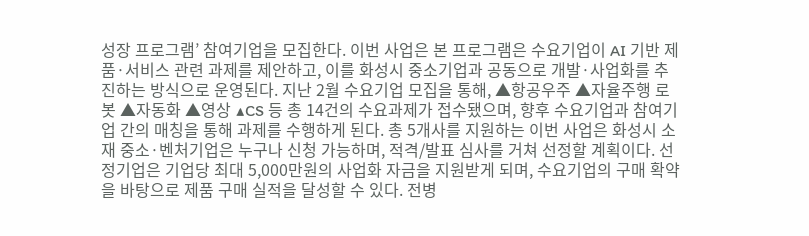성장 프로그램’ 참여기업을 모집한다. 이번 사업은 본 프로그램은 수요기업이 AI 기반 제품·서비스 관련 과제를 제안하고, 이를 화성시 중소기업과 공동으로 개발·사업화를 추진하는 방식으로 운영된다. 지난 2월 수요기업 모집을 통해, ▲항공우주 ▲자율주행 로봇 ▲자동화 ▲영상 ▲CS 등 총 14건의 수요과제가 접수됐으며, 향후 수요기업과 참여기업 간의 매칭을 통해 과제를 수행하게 된다. 총 5개사를 지원하는 이번 사업은 화성시 소재 중소·벤처기업은 누구나 신청 가능하며, 적격/발표 심사를 거쳐 선정할 계획이다. 선정기업은 기업당 최대 5,000만원의 사업화 자금을 지원받게 되며, 수요기업의 구매 확약을 바탕으로 제품 구매 실적을 달성할 수 있다. 전병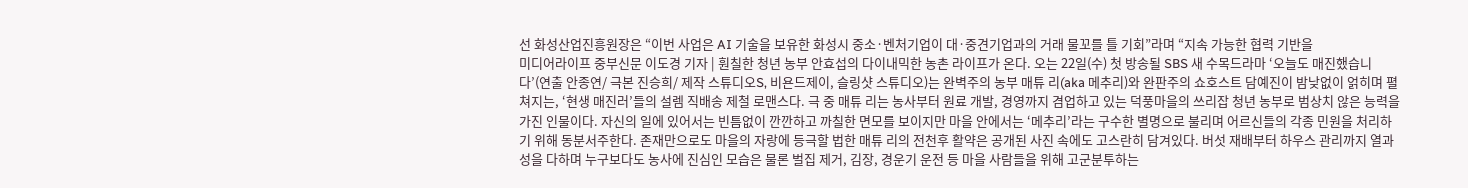선 화성산업진흥원장은 “이번 사업은 AI 기술을 보유한 화성시 중소·벤처기업이 대·중견기업과의 거래 물꼬를 틀 기회”라며 “지속 가능한 협력 기반을
미디어라이프 중부신문 이도경 기자 | 훤칠한 청년 농부 안효섭의 다이내믹한 농촌 라이프가 온다. 오는 22일(수) 첫 방송될 SBS 새 수목드라마 ‘오늘도 매진했습니다’(연출 안종연/ 극본 진승희/ 제작 스튜디오S, 비욘드제이, 슬링샷 스튜디오)는 완벽주의 농부 매튜 리(aka 메추리)와 완판주의 쇼호스트 담예진이 밤낮없이 얽히며 펼쳐지는, ‘현생 매진러’들의 설렘 직배송 제철 로맨스다. 극 중 매튜 리는 농사부터 원료 개발, 경영까지 겸업하고 있는 덕풍마을의 쓰리잡 청년 농부로 범상치 않은 능력을 가진 인물이다. 자신의 일에 있어서는 빈틈없이 깐깐하고 까칠한 면모를 보이지만 마을 안에서는 ‘메추리’라는 구수한 별명으로 불리며 어르신들의 각종 민원을 처리하기 위해 동분서주한다. 존재만으로도 마을의 자랑에 등극할 법한 매튜 리의 전천후 활약은 공개된 사진 속에도 고스란히 담겨있다. 버섯 재배부터 하우스 관리까지 열과 성을 다하며 누구보다도 농사에 진심인 모습은 물론 벌집 제거, 김장, 경운기 운전 등 마을 사람들을 위해 고군분투하는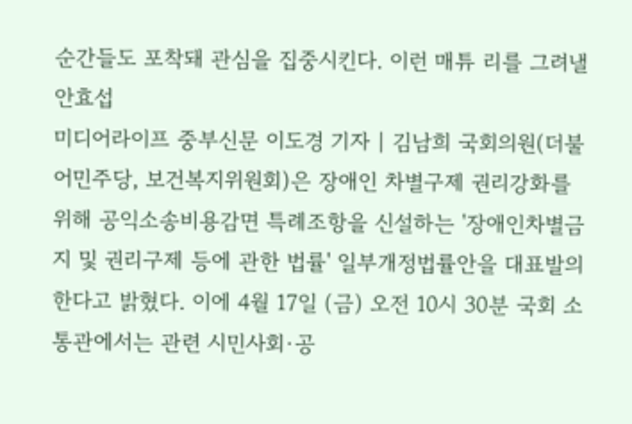순간들도 포착돼 관심을 집중시킨다. 이런 매튜 리를 그려낼 안효섭
미디어라이프 중부신문 이도경 기자 | 김남희 국회의원(더불어민주당, 보건복지위원회)은 장애인 차별구제 권리강화를 위해 공익소송비용감면 특례조항을 신설하는 '장애인차별금지 및 권리구제 등에 관한 법률' 일부개정법률안을 대표발의한다고 밝혔다. 이에 4월 17일 (금) 오전 10시 30분 국회 소통관에서는 관련 시민사회·공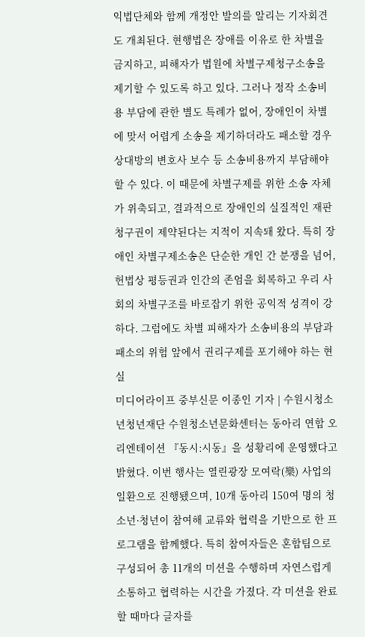익법단체와 함께 개정안 발의를 알리는 기자회견도 개최된다. 현행법은 장애를 이유로 한 차별을 금지하고, 피해자가 법원에 차별구제청구소송을 제기할 수 있도록 하고 있다. 그러나 정작 소송비용 부담에 관한 별도 특례가 없어, 장애인이 차별에 맞서 어렵게 소송을 제기하더라도 패소할 경우 상대방의 변호사 보수 등 소송비용까지 부담해야 할 수 있다. 이 때문에 차별구제를 위한 소송 자체가 위축되고, 결과적으로 장애인의 실질적인 재판청구권이 제약된다는 지적이 지속돼 왔다. 특히 장애인 차별구제소송은 단순한 개인 간 분쟁을 넘어, 헌법상 평등권과 인간의 존엄을 회복하고 우리 사회의 차별구조를 바로잡기 위한 공익적 성격이 강하다. 그럼에도 차별 피해자가 소송비용의 부담과 패소의 위험 앞에서 권리구제를 포기해야 하는 현실
미디어라이프 중부신문 이종인 기자 | 수원시청소년청년재단 수원청소년문화센터는 동아리 연합 오리엔테이션 『동시:시동』을 성황리에 운영했다고 밝혔다. 이번 행사는 열린광장 모여락(樂) 사업의 일환으로 진행됐으며, 10개 동아리 150여 명의 청소년·청년이 참여해 교류와 협력을 기반으로 한 프로그램을 함께했다. 특히 참여자들은 혼합팀으로 구성되어 총 11개의 미션을 수행하며 자연스럽게 소통하고 협력하는 시간을 가졌다. 각 미션을 완료할 때마다 글자를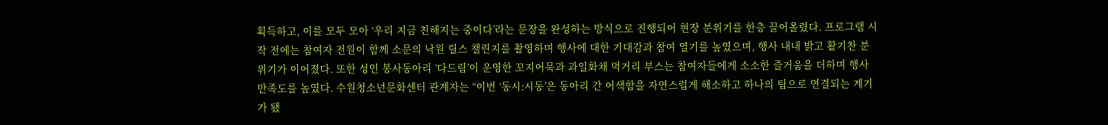획득하고, 이를 모두 모아 ‘우리 지금 친해지는 중이다’라는 문장을 완성하는 방식으로 진행되어 현장 분위기를 한층 끌어올렸다. 프로그램 시작 전에는 참여자 전원이 함께 소문의 낙원 릴스 챌린지를 촬영하며 행사에 대한 기대감과 참여 열기를 높였으며, 행사 내내 밝고 활기찬 분위기가 이어졌다. 또한 성인 봉사동아리 ‘다드림’이 운영한 꼬지어묵과 과일화채 먹거리 부스는 참여자들에게 소소한 즐거움을 더하며 행사 만족도를 높였다. 수원청소년문화센터 관계자는 “이번 ‘동시:시동’은 동아리 간 어색함을 자연스럽게 해소하고 하나의 팀으로 연결되는 계기가 됐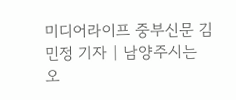미디어라이프 중부신문 김민정 기자 | 남양주시는 오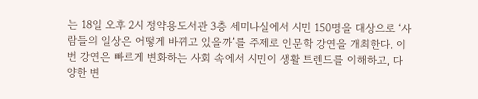는 18일 오후 2시 정약용도서관 3층 세미나실에서 시민 150명을 대상으로 ‘사람들의 일상은 어떻게 바뀌고 있을까’를 주제로 인문학 강연을 개최한다. 이번 강연은 빠르게 변화하는 사회 속에서 시민이 생활 트렌드를 이해하고, 다양한 변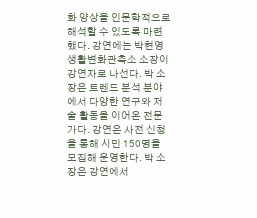화 양상을 인문학적으로 해석할 수 있도록 마련했다. 강연에는 박현영 생활변화관측소 소장이 강연자로 나선다. 박 소장은 트렌드 분석 분야에서 다양한 연구와 저술 활동을 이어온 전문가다. 강연은 사전 신청을 통해 시민 150명을 모집해 운영한다. 박 소장은 강연에서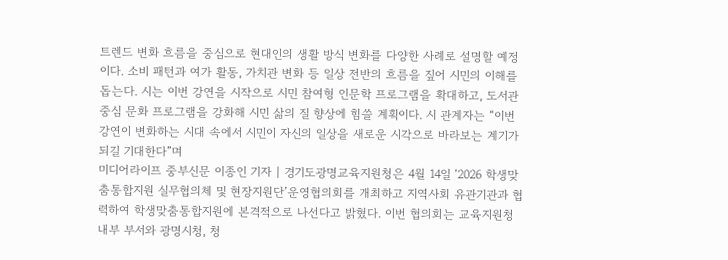트렌드 변화 흐름을 중심으로 현대인의 생활 방식 변화를 다양한 사례로 설명할 예정이다. 소비 패턴과 여가 활동, 가치관 변화 등 일상 전반의 흐름을 짚어 시민의 이해를 돕는다. 시는 이번 강연을 시작으로 시민 참여형 인문학 프로그램을 확대하고, 도서관 중심 문화 프로그램을 강화해 시민 삶의 질 향상에 힘쓸 계획이다. 시 관계자는 “이번 강연이 변화하는 시대 속에서 시민이 자신의 일상을 새로운 시각으로 바라보는 계기가 되길 기대한다”며
미디어라이프 중부신문 이종인 기자 | 경기도광명교육지원청은 4월 14일 ‘2026 학생맞춤통합지원 실무협의체 및 현장지원단’운영협의회를 개최하고 지역사회 유관기관과 협력하여 학생맞춤통합지원에 본격적으로 나선다고 밝혔다. 이번 협의회는 교육지원청 내부 부서와 광명시청, 청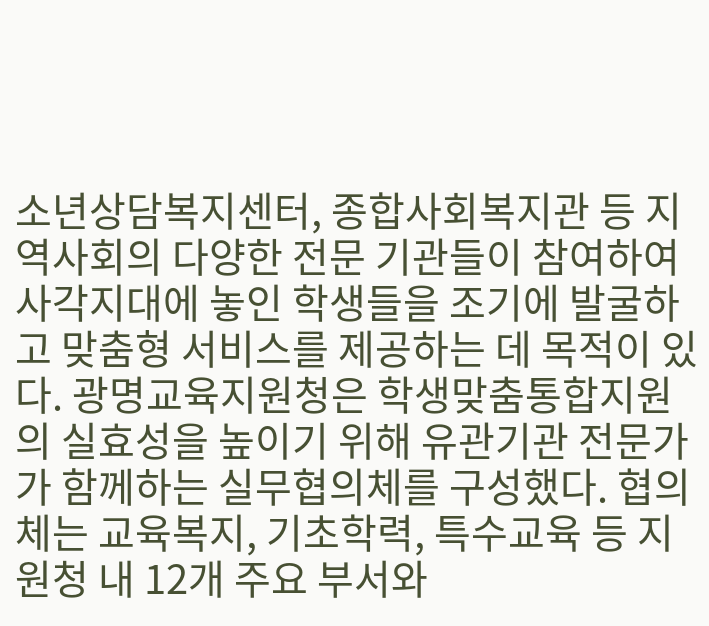소년상담복지센터, 종합사회복지관 등 지역사회의 다양한 전문 기관들이 참여하여 사각지대에 놓인 학생들을 조기에 발굴하고 맞춤형 서비스를 제공하는 데 목적이 있다. 광명교육지원청은 학생맞춤통합지원의 실효성을 높이기 위해 유관기관 전문가가 함께하는 실무협의체를 구성했다. 협의체는 교육복지, 기초학력, 특수교육 등 지원청 내 12개 주요 부서와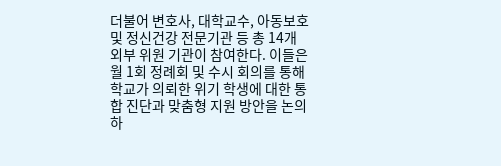더불어 변호사, 대학교수, 아동보호 및 정신건강 전문기관 등 총 14개 외부 위원 기관이 참여한다. 이들은 월 1회 정례회 및 수시 회의를 통해 학교가 의뢰한 위기 학생에 대한 통합 진단과 맞춤형 지원 방안을 논의하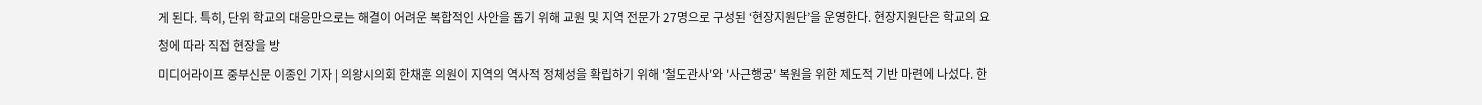게 된다. 특히, 단위 학교의 대응만으로는 해결이 어려운 복합적인 사안을 돕기 위해 교원 및 지역 전문가 27명으로 구성된 ‘현장지원단’을 운영한다. 현장지원단은 학교의 요청에 따라 직접 현장을 방
미디어라이프 중부신문 이종인 기자 | 의왕시의회 한채훈 의원이 지역의 역사적 정체성을 확립하기 위해 '철도관사'와 '사근행궁' 복원을 위한 제도적 기반 마련에 나섰다. 한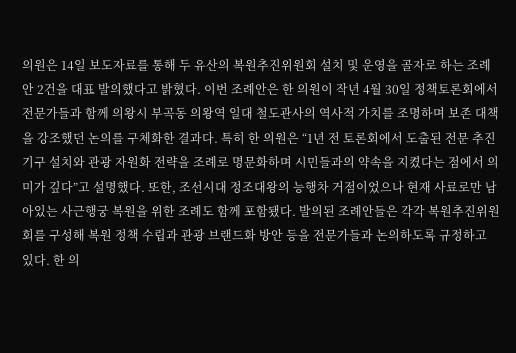의원은 14일 보도자료를 통해 두 유산의 복원추진위원회 설치 및 운영을 골자로 하는 조례안 2건을 대표 발의했다고 밝혔다. 이번 조례안은 한 의원이 작년 4월 30일 정책토론회에서 전문가들과 함께 의왕시 부곡동 의왕역 일대 철도관사의 역사적 가치를 조명하며 보존 대책을 강조했던 논의를 구체화한 결과다. 특히 한 의원은 “1년 전 토론회에서 도출된 전문 추진기구 설치와 관광 자원화 전략을 조례로 명문화하며 시민들과의 약속을 지켰다는 점에서 의미가 깊다”고 설명했다. 또한, 조선시대 정조대왕의 능행차 거점이었으나 현재 사료로만 남아있는 사근행궁 복원을 위한 조례도 함께 포함됐다. 발의된 조례안들은 각각 복원추진위원회를 구성해 복원 정책 수립과 관광 브랜드화 방안 등을 전문가들과 논의하도록 규정하고 있다. 한 의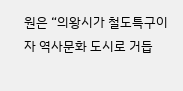원은 “의왕시가 철도특구이자 역사문화 도시로 거듭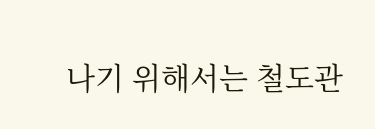나기 위해서는 철도관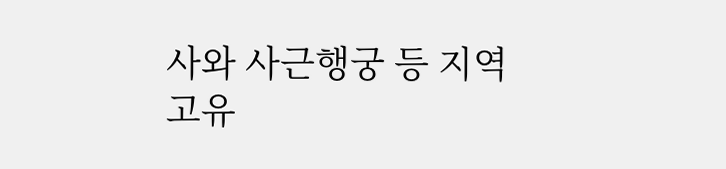사와 사근행궁 등 지역 고유